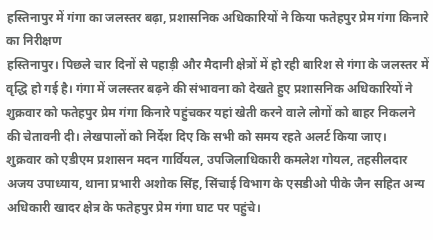हस्तिनापुर में गंगा का जलस्तर बढ़ा, प्रशासनिक अधिकारियों ने किया फतेहपुर प्रेम गंगा किनारे का निरीक्षण
हस्तिनापुर। पिछले चार दिनों से पहाड़ी और मैदानी क्षेत्रों में हो रही बारिश से गंगा के जलस्तर में वृद्धि हो गई है। गंगा में जलस्तर बढ़ने की संभावना को देखते हुए प्रशासनिक अधिकारियों ने शुक्रवार को फतेहपुर प्रेम गंगा किनारे पहुंचकर यहां खेती करने वाले लोगों को बाहर निकलने की चेतावनी दी। लेखपालों को निर्देश दिए कि सभी को समय रहते अलर्ट किया जाए।
शुक्रवार को एडीएम प्रशासन मदन गार्वियल, उपजिलाधिकारी कमलेश गोयल, तहसीलदार अजय उपाध्याय, थाना प्रभारी अशोक सिंह, सिंचाई विभाग के एसडीओ पीके जैन सहित अन्य अधिकारी खादर क्षेत्र के फतेहपुर प्रेम गंगा घाट पर पहुंचे।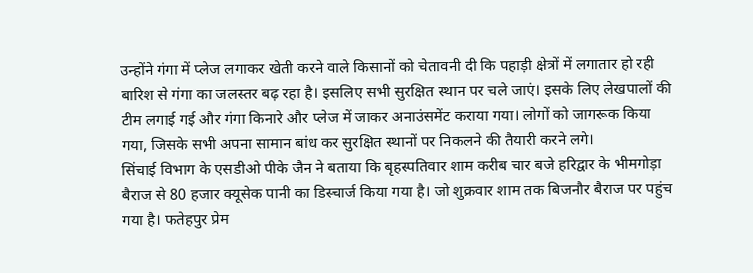उन्होंने गंगा में प्लेज लगाकर खेती करने वाले किसानों को चेतावनी दी कि पहाड़ी क्षेत्रों में लगातार हो रही बारिश से गंगा का जलस्तर बढ़ रहा है। इसलिए सभी सुरक्षित स्थान पर चले जाएं। इसके लिए लेखपालों की टीम लगाई गई और गंगा किनारे और प्लेज में जाकर अनाउंसमेंट कराया गया। लोगों को जागरूक किया गया, जिसके सभी अपना सामान बांध कर सुरक्षित स्थानों पर निकलने की तैयारी करने लगे।
सिंचाई विभाग के एसडीओ पीके जैन ने बताया कि बृहस्पतिवार शाम करीब चार बजे हरिद्वार के भीमगोड़ा बैराज से 80 हजार क्यूसेक पानी का डिस्चार्ज किया गया है। जो शुक्रवार शाम तक बिजनौर बैराज पर पहुंच गया है। फतेहपुर प्रेम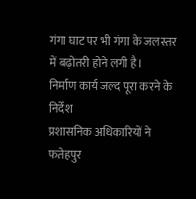गंगा घाट पर भी गंगा के जलस्तर में बढ़ोतरी होने लगी है।
निर्माण कार्य जल्द पूरा करने के निर्देश
प्रशासनिक अधिकारियों ने फतेहपुर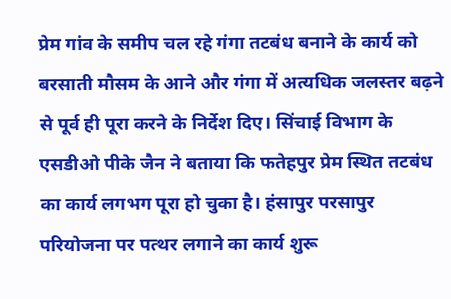प्रेम गांव के समीप चल रहे गंगा तटबंध बनाने के कार्य को बरसाती मौसम के आने और गंगा में अत्यधिक जलस्तर बढ़ने से पूर्व ही पूरा करने के निर्देश दिए। सिंचाई विभाग के एसडीओ पीके जैन ने बताया कि फतेहपुर प्रेम स्थित तटबंध का कार्य लगभग पूरा हो चुका है। हंसापुर परसापुर परियोजना पर पत्थर लगाने का कार्य शुरू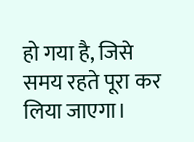हो गया है, जिसे समय रहते पूरा कर लिया जाएगा।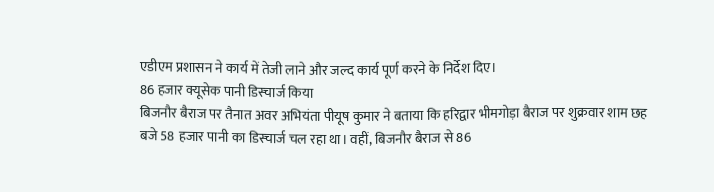एडीएम प्रशासन ने कार्य में तेजी लाने और जल्द कार्य पूर्ण करने के निर्देश दिए।
86 हजार क्यूसेक पानी डिस्चार्ज किया
बिजनौर बैराज पर तैनात अवर अभियंता पीयूष कुमार ने बताया कि हरिद्वार भीमगोड़ा बैराज पर शुक्रवार शाम छह बजे 58 हजार पानी का डिस्चार्ज चल रहा था। वहीं, बिजनौर बैराज से 86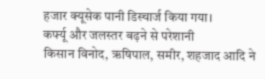हजार क्यूसेक पानी डिस्चार्ज किया गया।
कर्फ्यू और जलस्तर बढ़ने से परेशानी
किसान विनोद, ऋषिपाल, समीर, शहजाद आदि ने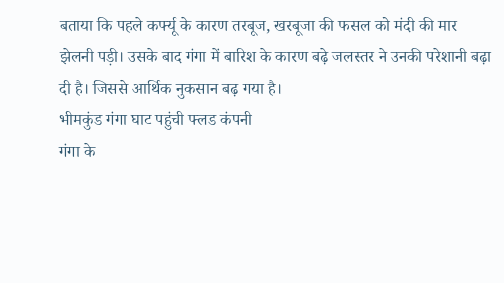बताया कि पहले कर्फ्यू के कारण तरबूज, खरबूजा की फसल को मंदी की मार झेलनी पड़ी। उसके बाद गंगा में बारिश के कारण बढ़े जलस्तर ने उनकी परेशानी बढ़ा दी है। जिससे आर्थिक नुकसान बढ़ गया है।
भीमकुंड गंगा घाट पहुंची फ्लड कंपनी
गंगा के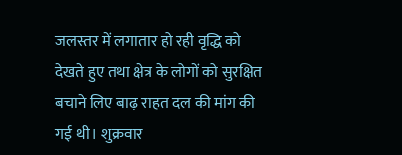जलस्तर में लगातार हो रही वृद्धि को देखते हुए तथा क्षेत्र के लोगों को सुरक्षित बचाने लिए बाढ़ राहत दल की मांग की गई थी। शुक्रवार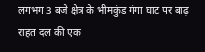लगभग 3 बजे क्षेत्र के भीमकुंड गंगा घाट पर बाढ़ राहत दल की एक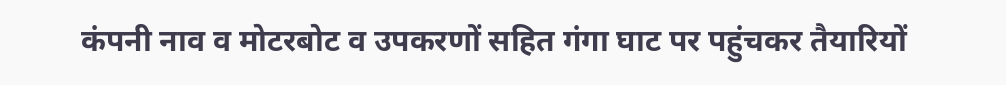कंपनी नाव व मोटरबोट व उपकरणों सहित गंगा घाट पर पहुंचकर तैयारियों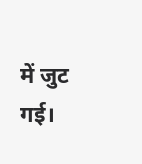में जुट गई।